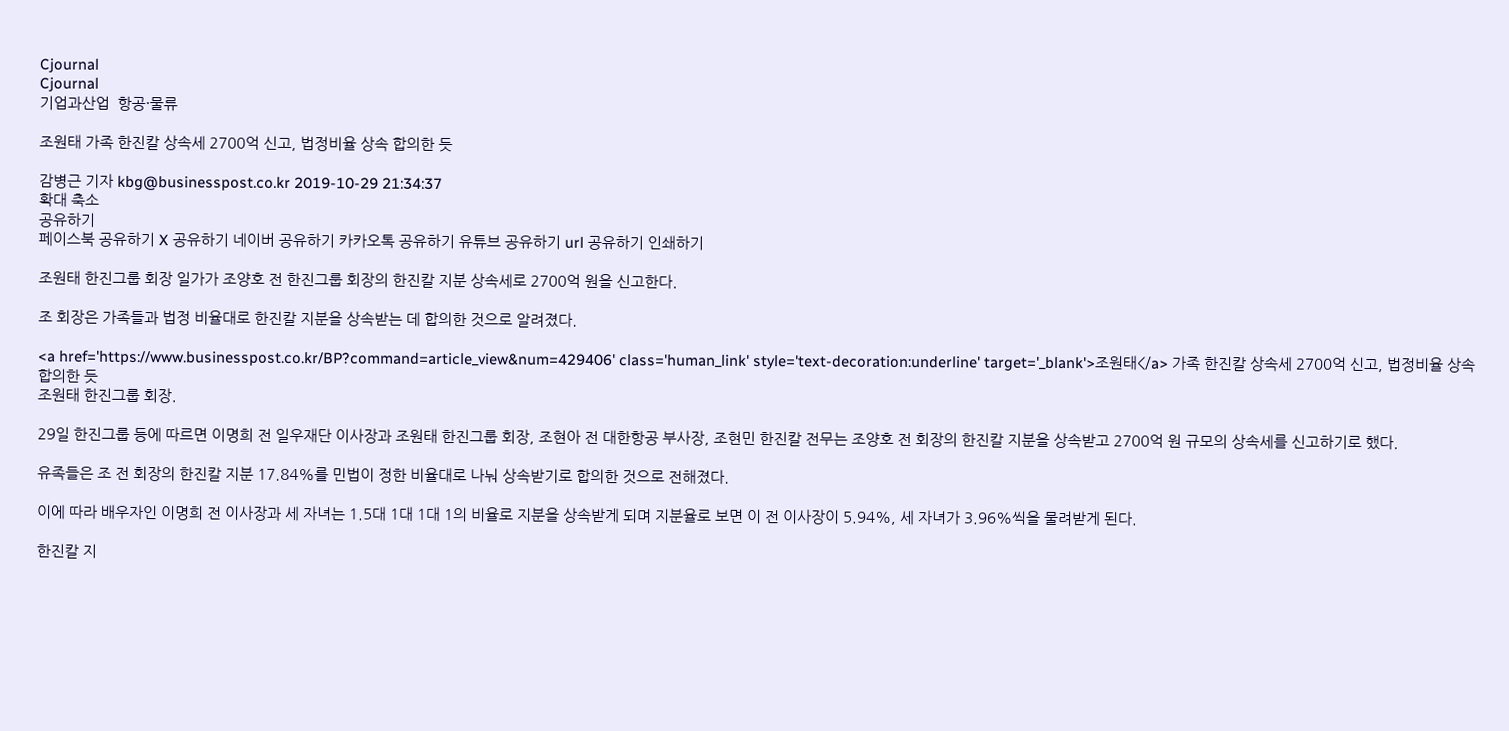Cjournal
Cjournal
기업과산업  항공·물류

조원태 가족 한진칼 상속세 2700억 신고, 법정비율 상속 합의한 듯

감병근 기자 kbg@businesspost.co.kr 2019-10-29 21:34:37
확대 축소
공유하기
페이스북 공유하기 X 공유하기 네이버 공유하기 카카오톡 공유하기 유튜브 공유하기 url 공유하기 인쇄하기

조원태 한진그룹 회장 일가가 조양호 전 한진그룹 회장의 한진칼 지분 상속세로 2700억 원을 신고한다.

조 회장은 가족들과 법정 비율대로 한진칼 지분을 상속받는 데 합의한 것으로 알려졌다.

<a href='https://www.businesspost.co.kr/BP?command=article_view&num=429406' class='human_link' style='text-decoration:underline' target='_blank'>조원태</a> 가족 한진칼 상속세 2700억 신고, 법정비율 상속 합의한 듯
조원태 한진그룹 회장.

29일 한진그룹 등에 따르면 이명희 전 일우재단 이사장과 조원태 한진그룹 회장, 조현아 전 대한항공 부사장, 조현민 한진칼 전무는 조양호 전 회장의 한진칼 지분을 상속받고 2700억 원 규모의 상속세를 신고하기로 했다.

유족들은 조 전 회장의 한진칼 지분 17.84%를 민법이 정한 비율대로 나눠 상속받기로 합의한 것으로 전해졌다.

이에 따라 배우자인 이명희 전 이사장과 세 자녀는 1.5대 1대 1대 1의 비율로 지분을 상속받게 되며 지분율로 보면 이 전 이사장이 5.94%, 세 자녀가 3.96%씩을 물려받게 된다.

한진칼 지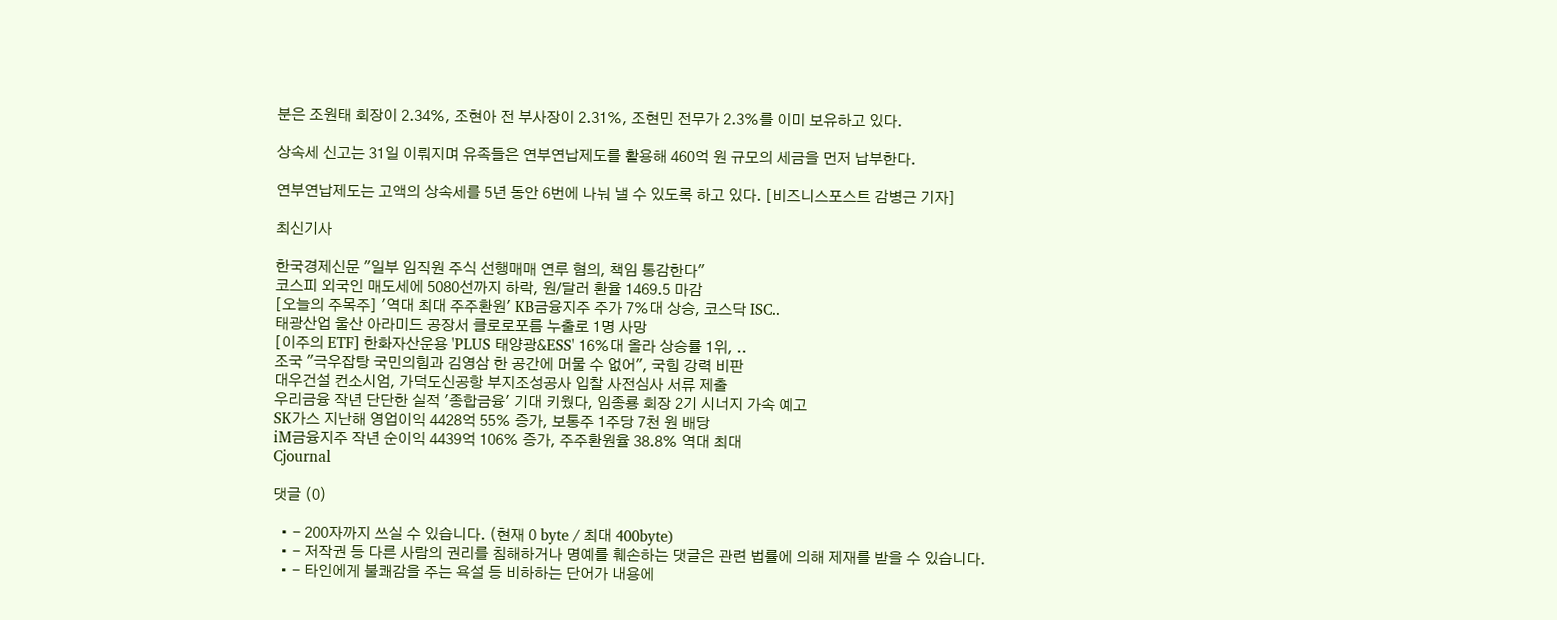분은 조원태 회장이 2.34%, 조현아 전 부사장이 2.31%, 조현민 전무가 2.3%를 이미 보유하고 있다.

상속세 신고는 31일 이뤄지며 유족들은 연부연납제도를 활용해 460억 원 규모의 세금을 먼저 납부한다.

연부연납제도는 고액의 상속세를 5년 동안 6번에 나눠 낼 수 있도록 하고 있다. [비즈니스포스트 감병근 기자]

최신기사

한국경제신문 "일부 임직원 주식 선행매매 연루 혐의, 책임 통감한다"
코스피 외국인 매도세에 5080선까지 하락, 원/달러 환율 1469.5 마감
[오늘의 주목주] '역대 최대 주주환원' KB금융지주 주가 7%대 상승, 코스닥 ISC..
태광산업 울산 아라미드 공장서 클로로포름 누출로 1명 사망
[이주의 ETF] 한화자산운용 'PLUS 태양광&ESS' 16%대 올라 상승률 1위, ..
조국 "극우잡탕 국민의힘과 김영삼 한 공간에 머물 수 없어", 국힘 강력 비판
대우건설 컨소시엄, 가덕도신공항 부지조성공사 입찰 사전심사 서류 제출
우리금융 작년 단단한 실적 '종합금융' 기대 키웠다, 임종룡 회장 2기 시너지 가속 예고
SK가스 지난해 영업이익 4428억 55% 증가, 보통주 1주당 7천 원 배당
iM금융지주 작년 순이익 4439억 106% 증가, 주주환원율 38.8% 역대 최대
Cjournal

댓글 (0)

  • - 200자까지 쓰실 수 있습니다. (현재 0 byte / 최대 400byte)
  • - 저작권 등 다른 사람의 권리를 침해하거나 명예를 훼손하는 댓글은 관련 법률에 의해 제재를 받을 수 있습니다.
  • - 타인에게 불쾌감을 주는 욕설 등 비하하는 단어가 내용에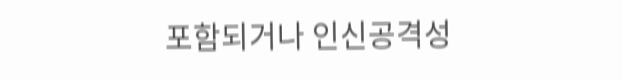포함되거나 인신공격성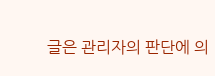글은 관리자의 판단에 의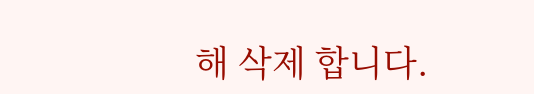해 삭제 합니다.